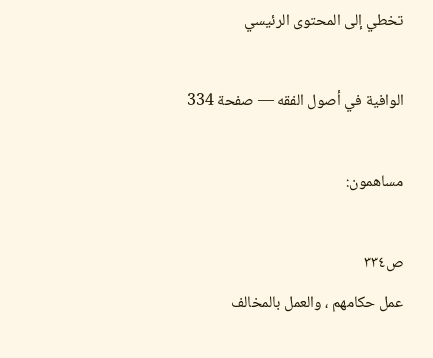تخطي إلى المحتوى الرئيسي

الوافية في أصول الفقه — صفحة 334

مساهمون:

ص٣٣٤
عمل حكامهم ، والعمل بالمخالف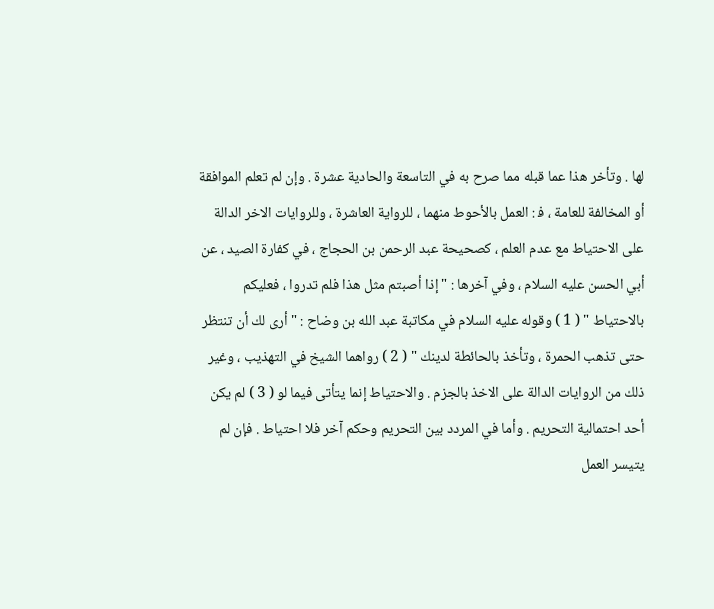لها . وتأخر هذا عما قبله مما صرح به في التاسعة والحادية عشرة . وإن لم تعلم الموافقة أو المخالفة للعامة ، ف‍ : العمل بالأحوط منهما ، للرواية العاشرة ، وللروايات الاخر الدالة على الاحتياط مع عدم العلم ، كصحيحة عبد الرحمن بن الحجاج ، في كفارة الصيد ، عن أبي الحسن عليه السلام ، وفي آخرها : " إذا أصبتم مثل هذا فلم تدروا ، فعليكم بالاحتياط " ( 1 ) وقوله عليه السلام في مكاتبة عبد الله بن وضاح : " أرى لك أن تنتظر حتى تذهب الحمرة ، وتأخذ بالحائطة لدينك " ( 2 ) رواهما الشيخ في التهذيب ، وغير ذلك من الروايات الدالة على الاخذ بالجزم . والاحتياط إنما يتأتى فيما لو ( 3 ) لم يكن أحد احتمالية التحريم . وأما في المردد بين التحريم وحكم آخر فلا احتياط . فإن لم يتيسر العمل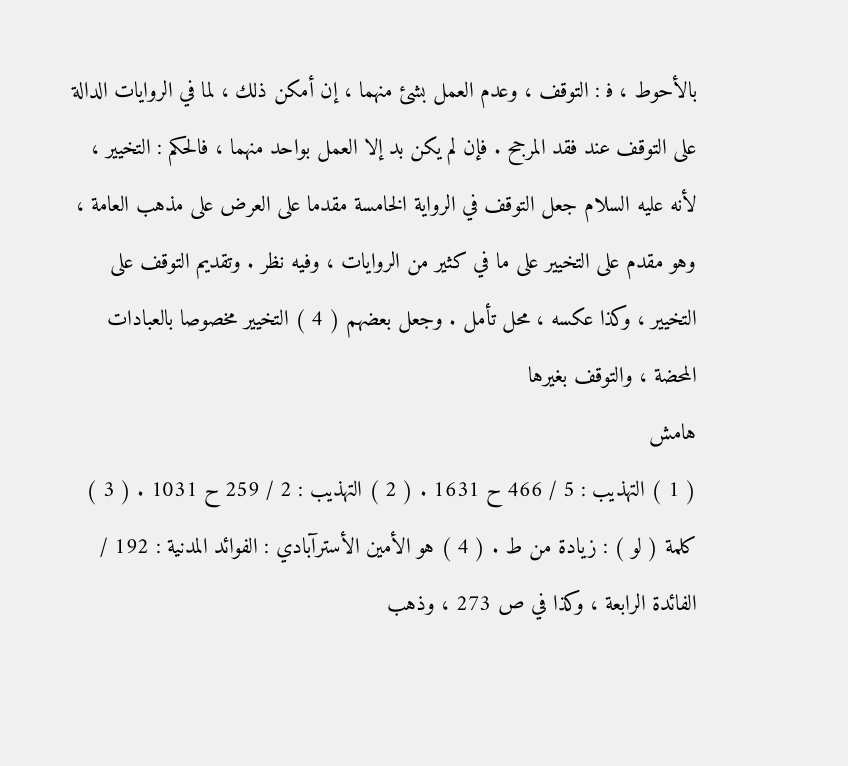بالأحوط ، ف‍ : التوقف ، وعدم العمل بشئ منهما ، إن أمكن ذلك ، لما في الروايات الدالة على التوقف عند فقد المرجح . فإن لم يكن بد إلا العمل بواحد منهما ، فالحكم : التخيير ، لأنه عليه السلام جعل التوقف في الرواية الخامسة مقدما على العرض على مذهب العامة ، وهو مقدم على التخيير على ما في كثير من الروايات ، وفيه نظر . وتقديم التوقف على التخيير ، وكذا عكسه ، محل تأمل . وجعل بعضهم ( 4 ) التخيير مخصوصا بالعبادات المحضة ، والتوقف بغيرها
هامش
( 1 ) التهذيب : 5 / 466 ح 1631 . ( 2 ) التهذيب : 2 / 259 ح 1031 . ( 3 ) كلمة ( لو ) : زيادة من ط . ( 4 ) هو الأمين الأسترآبادي : الفوائد المدنية : 192 / الفائدة الرابعة ، وكذا في ص 273 ، وذهب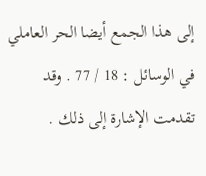إلى هذا الجمع أيضا الحر العاملي في الوسائل : 18 / 77 . وقد تقدمت الإشارة إلى ذلك .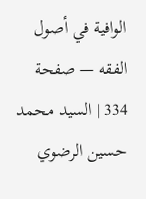الوافية في أصول الفقه — صفحة 334 | السيد محمد حسين الرضوي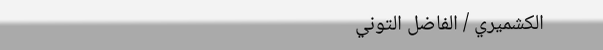الكشميري / الفاضل التوني